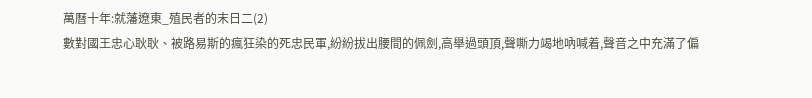萬曆十年:就藩遼東_殖民者的末日二(2)
數對國王忠心耿耿、被路易斯的瘋狂染的死忠民軍,紛紛拔出腰間的佩劍,高舉過頭頂,聲嘶力竭地吶喊着,聲音之中充滿了偏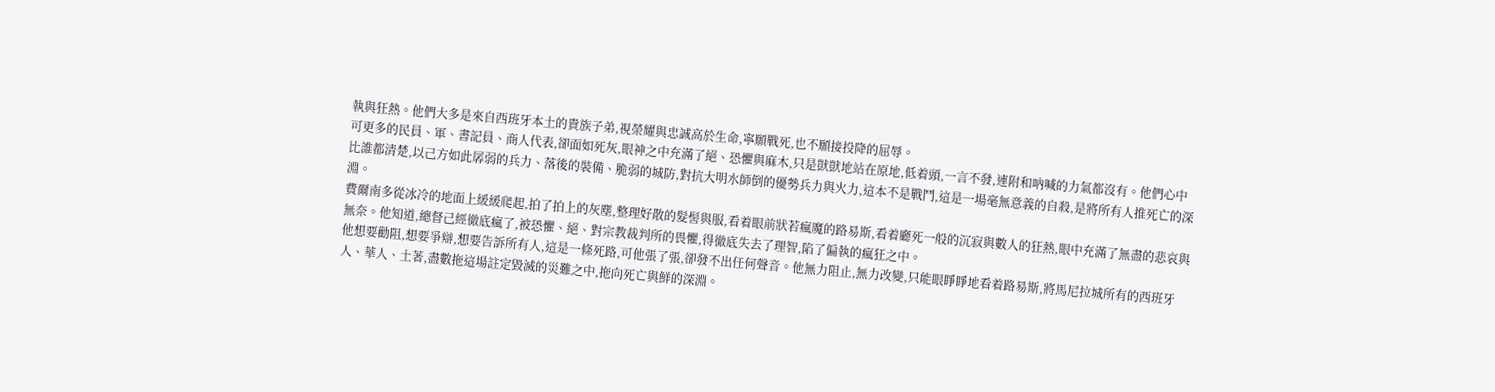執與狂熱。他們大多是來自西班牙本土的貴族子弟,視榮耀與忠誠高於生命,寧願戰死,也不願接投降的屈辱。
可更多的民員、軍、書記員、商人代表,卻面如死灰,眼神之中充滿了絕、恐懼與麻木,只是獃獃地站在原地,低着頭,一言不發,連附和吶喊的力氣都沒有。他們心中比誰都清楚,以己方如此孱弱的兵力、落後的裝備、脆弱的城防,對抗大明水師倒的優勢兵力與火力,這本不是戰鬥,這是一場毫無意義的自殺,是將所有人推死亡的深淵。
費爾南多從冰冷的地面上緩緩爬起,拍了拍上的灰塵,整理好散的髮髻與服,看着眼前狀若瘋魔的路易斯,看着廳死一般的沉寂與數人的狂熱,眼中充滿了無盡的悲哀與無奈。他知道,總督己經徹底瘋了,被恐懼、絕、對宗教裁判所的畏懼,得徹底失去了理智,陷了偏執的瘋狂之中。
他想要勸阻,想要爭辯,想要告訴所有人,這是一條死路,可他張了張,卻發不出任何聲音。他無力阻止,無力改變,只能眼睜睜地看着路易斯,將馬尼拉城所有的西班牙人、華人、土著,盡數拖這場註定毀滅的災難之中,拖向死亡與鮮的深淵。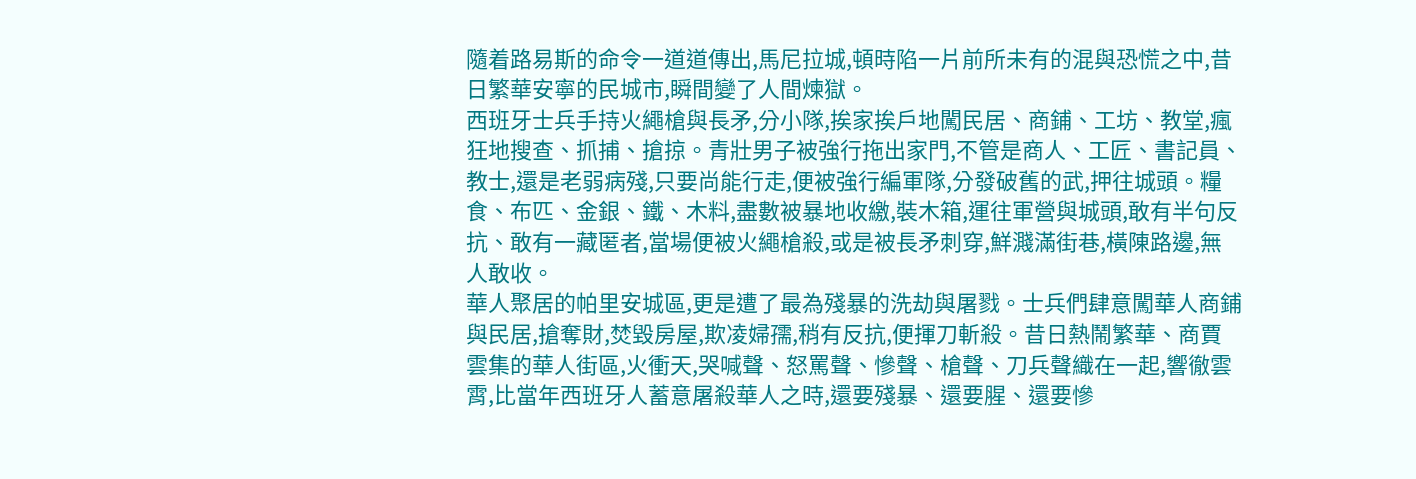隨着路易斯的命令一道道傳出,馬尼拉城,頓時陷一片前所未有的混與恐慌之中,昔日繁華安寧的民城市,瞬間變了人間煉獄。
西班牙士兵手持火繩槍與長矛,分小隊,挨家挨戶地闖民居、商鋪、工坊、教堂,瘋狂地搜查、抓捕、搶掠。青壯男子被強行拖出家門,不管是商人、工匠、書記員、教士,還是老弱病殘,只要尚能行走,便被強行編軍隊,分發破舊的武,押往城頭。糧食、布匹、金銀、鐵、木料,盡數被暴地收繳,裝木箱,運往軍營與城頭,敢有半句反抗、敢有一藏匿者,當場便被火繩槍殺,或是被長矛刺穿,鮮濺滿街巷,橫陳路邊,無人敢收。
華人聚居的帕里安城區,更是遭了最為殘暴的洗劫與屠戮。士兵們肆意闖華人商鋪與民居,搶奪財,焚毀房屋,欺凌婦孺,稍有反抗,便揮刀斬殺。昔日熱鬧繁華、商賈雲集的華人街區,火衝天,哭喊聲、怒罵聲、慘聲、槍聲、刀兵聲織在一起,響徹雲霄,比當年西班牙人蓄意屠殺華人之時,還要殘暴、還要腥、還要慘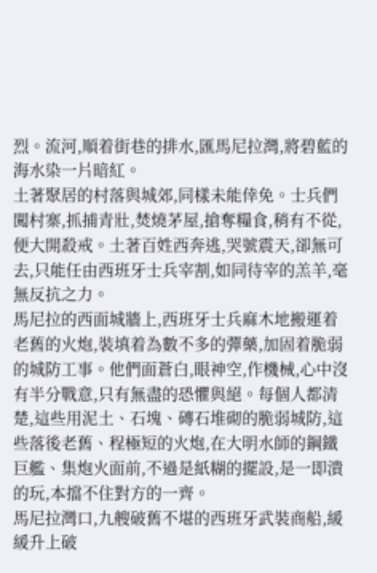烈。流河,順着街巷的排水,匯馬尼拉灣,將碧藍的海水染一片暗紅。
土著聚居的村落與城郊,同樣未能倖免。士兵們闖村寨,抓捕青壯,焚燒茅屋,搶奪糧食,稍有不從,便大開殺戒。土著百姓西奔逃,哭號震天,卻無可去,只能任由西班牙士兵宰割,如同待宰的羔羊,毫無反抗之力。
馬尼拉的西面城牆上,西班牙士兵麻木地搬運着老舊的火炮,裝填着為數不多的彈藥,加固着脆弱的城防工事。他們面蒼白,眼神空,作機械,心中沒有半分戰意,只有無盡的恐懼與絕。每個人都清楚,這些用泥土、石塊、磚石堆砌的脆弱城防,這些落後老舊、程極短的火炮,在大明水師的鋼鐵巨艦、集炮火面前,不過是紙糊的擺設,是一即潰的玩,本擋不住對方的一齊。
馬尼拉灣口,九艘破舊不堪的西班牙武裝商船,緩緩升上破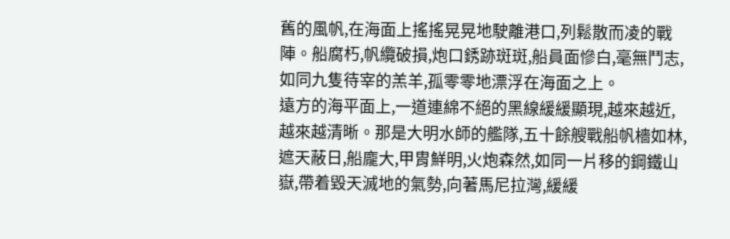舊的風帆,在海面上搖搖晃晃地駛離港口,列鬆散而凌的戰陣。船腐朽,帆纜破損,炮口銹跡斑斑,船員面慘白,毫無鬥志,如同九隻待宰的羔羊,孤零零地漂浮在海面之上。
遠方的海平面上,一道連綿不絕的黑線緩緩顯現,越來越近,越來越清晰。那是大明水師的艦隊,五十餘艘戰船帆檣如林,遮天蔽日,船龐大,甲胄鮮明,火炮森然,如同一片移的鋼鐵山嶽,帶着毀天滅地的氣勢,向著馬尼拉灣,緩緩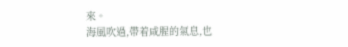來。
海風吹過,帶着咸腥的氣息,也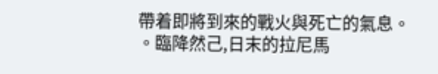帶着即將到來的戰火與死亡的氣息。
。臨降然己,日末的拉尼馬